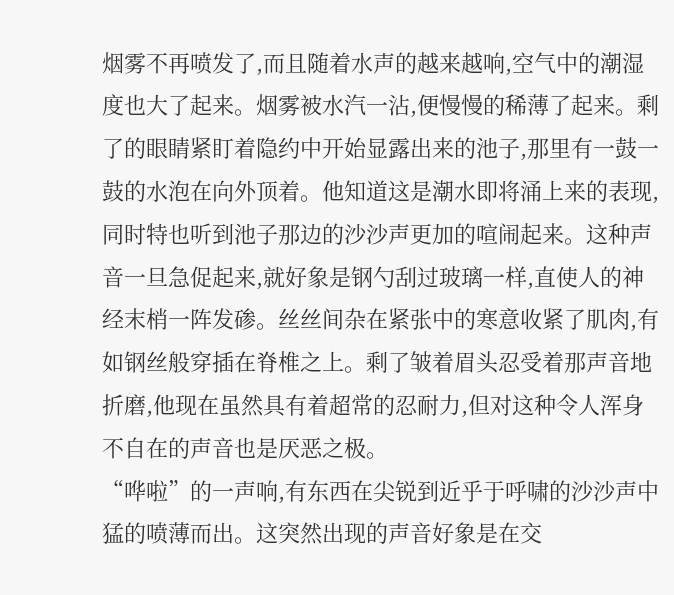烟雾不再喷发了,而且随着水声的越来越响,空气中的潮湿度也大了起来。烟雾被水汽一沾,便慢慢的稀薄了起来。剩了的眼睛紧盯着隐约中开始显露出来的池子,那里有一鼓一鼓的水泡在向外顶着。他知道这是潮水即将涌上来的表现,同时特也听到池子那边的沙沙声更加的喧闹起来。这种声音一旦急促起来,就好象是钢勺刮过玻璃一样,直使人的神经末梢一阵发碜。丝丝间杂在紧张中的寒意收紧了肌肉,有如钢丝般穿插在脊椎之上。剩了皱着眉头忍受着那声音地折磨,他现在虽然具有着超常的忍耐力,但对这种令人浑身不自在的声音也是厌恶之极。
“哗啦”的一声响,有东西在尖锐到近乎于呼啸的沙沙声中猛的喷薄而出。这突然出现的声音好象是在交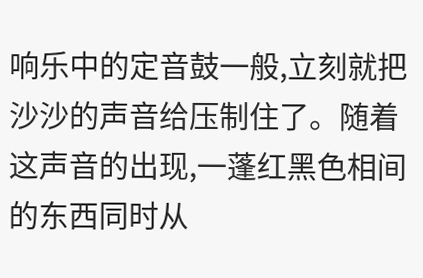响乐中的定音鼓一般,立刻就把沙沙的声音给压制住了。随着这声音的出现,一蓬红黑色相间的东西同时从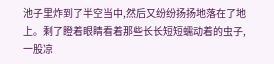池子里炸到了半空当中,然后又纷纷扬扬地落在了地上。剩了瞪着眼睛看着那些长长短短蠕动着的虫子,一股凉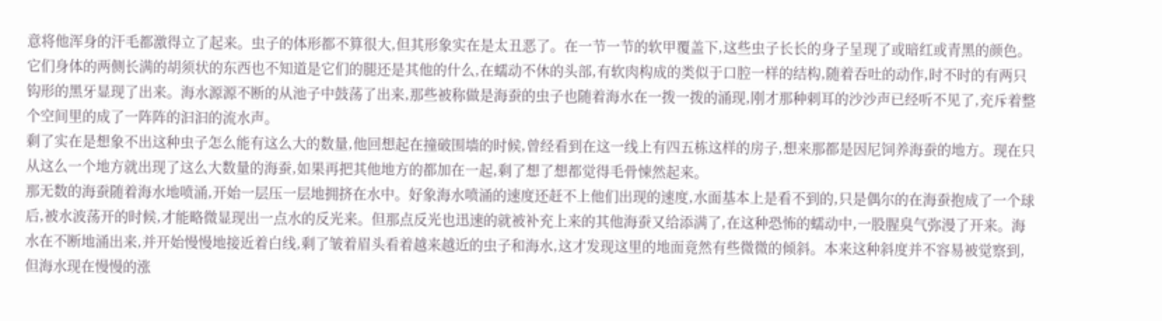意将他浑身的汗毛都激得立了起来。虫子的体形都不算很大,但其形象实在是太丑恶了。在一节一节的软甲覆盖下,这些虫子长长的身子呈现了或暗红或青黑的颜色。它们身体的两侧长满的胡须状的东西也不知道是它们的腿还是其他的什么,在蠕动不休的头部,有软肉构成的类似于口腔一样的结构,随着吞吐的动作,时不时的有两只钩形的黑牙显现了出来。海水源源不断的从池子中鼓荡了出来,那些被称做是海蚕的虫子也随着海水在一拨一拨的涌现,刚才那种刺耳的沙沙声已经听不见了,充斥着整个空间里的成了一阵阵的汩汩的流水声。
剩了实在是想象不出这种虫子怎么能有这么大的数量,他回想起在撞破围墙的时候,曾经看到在这一线上有四五栋这样的房子,想来那都是因尼饲养海蚕的地方。现在只从这么一个地方就出现了这么大数量的海蚕,如果再把其他地方的都加在一起,剩了想了想都觉得毛骨悚然起来。
那无数的海蚕随着海水地喷涌,开始一层压一层地拥挤在水中。好象海水喷涌的速度还赶不上他们出现的速度,水面基本上是看不到的,只是偶尔的在海蚕抱成了一个球后,被水波荡开的时候,才能略微显现出一点水的反光来。但那点反光也迅速的就被补充上来的其他海蚕又给添满了,在这种恐怖的蠕动中,一股腥臭气弥漫了开来。海水在不断地涌出来,并开始慢慢地接近着白线,剩了皱着眉头看着越来越近的虫子和海水,这才发现这里的地面竟然有些微微的倾斜。本来这种斜度并不容易被觉察到,但海水现在慢慢的涨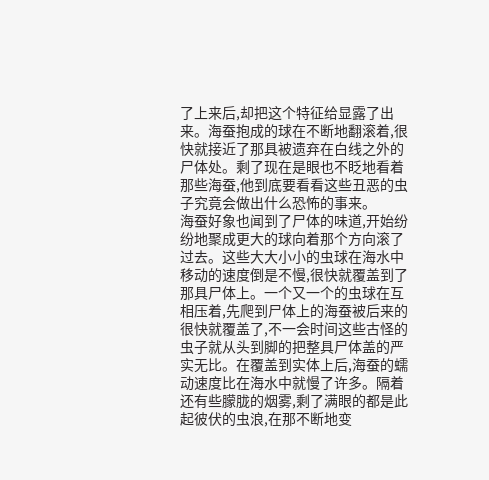了上来后,却把这个特征给显露了出来。海蚕抱成的球在不断地翻滚着,很快就接近了那具被遗弃在白线之外的尸体处。剩了现在是眼也不眨地看着那些海蚕,他到底要看看这些丑恶的虫子究竟会做出什么恐怖的事来。
海蚕好象也闻到了尸体的味道,开始纷纷地聚成更大的球向着那个方向滚了过去。这些大大小小的虫球在海水中移动的速度倒是不慢,很快就覆盖到了那具尸体上。一个又一个的虫球在互相压着,先爬到尸体上的海蚕被后来的很快就覆盖了,不一会时间这些古怪的虫子就从头到脚的把整具尸体盖的严实无比。在覆盖到实体上后,海蚕的蠕动速度比在海水中就慢了许多。隔着还有些朦胧的烟雾,剩了满眼的都是此起彼伏的虫浪,在那不断地变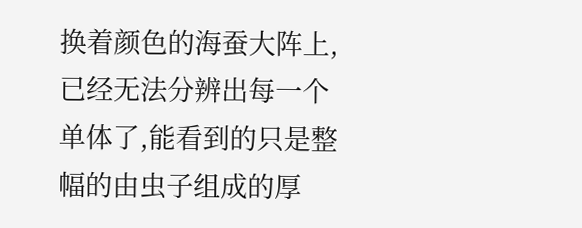换着颜色的海蚕大阵上,已经无法分辨出每一个单体了,能看到的只是整幅的由虫子组成的厚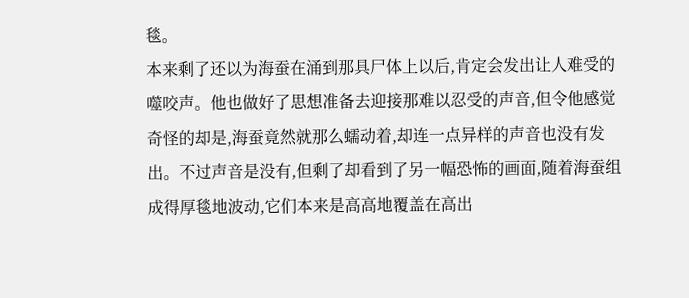毯。
本来剩了还以为海蚕在涌到那具尸体上以后,肯定会发出让人难受的噬咬声。他也做好了思想准备去迎接那难以忍受的声音,但令他感觉奇怪的却是,海蚕竟然就那么蠕动着,却连一点异样的声音也没有发出。不过声音是没有,但剩了却看到了另一幅恐怖的画面,随着海蚕组成得厚毯地波动,它们本来是高高地覆盖在高出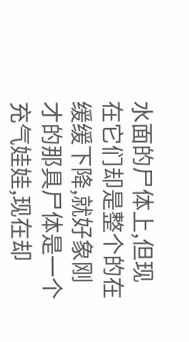水面的尸体上,但现在它们却是整个的在缓缓下降,就好象刚才的那具尸体是一个充气娃娃,现在却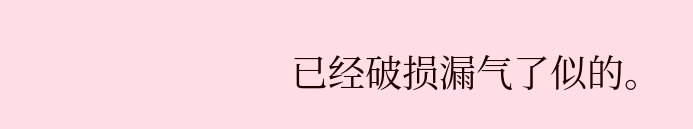已经破损漏气了似的。